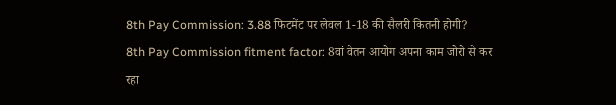8th Pay Commission: 3.88 फिटमेंट पर लेवल 1-18 की सैलरी कितनी होगी?
8th Pay Commission fitment factor: 8वां वेतन आयोग अपना काम जोरो से कर रहा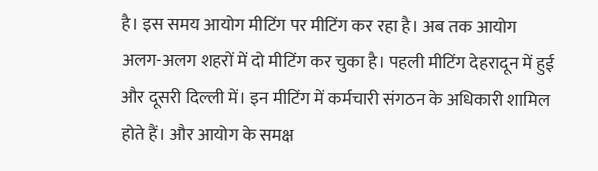है। इस समय आयोग मीटिंग पर मीटिंग कर रहा है। अब तक आयोग अलग-अलग शहरों में दो मीटिंग कर चुका है। पहली मीटिंग देहरादून में हुई और दूसरी दिल्ली में। इन मीटिंग में कर्मचारी संगठन के अधिकारी शामिल होते हैं। और आयोग के समक्ष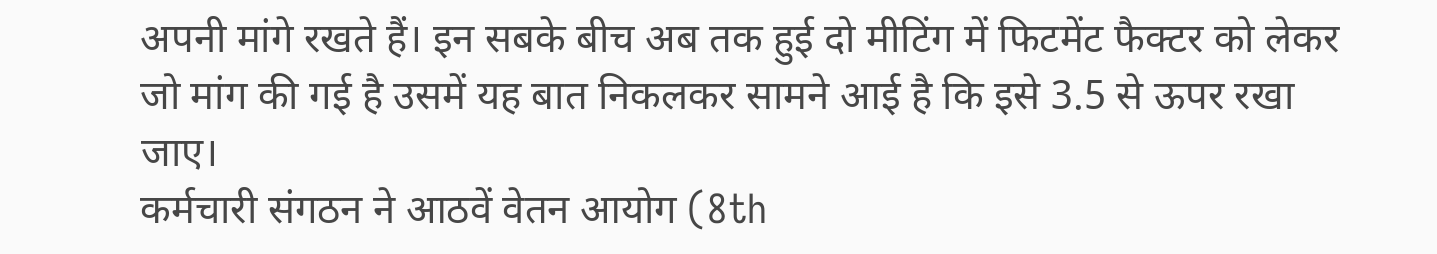अपनी मांगे रखते हैं। इन सबके बीच अब तक हुई दो मीटिंग में फिटमेंट फैक्टर को लेकर जो मांग की गई है उसमें यह बात निकलकर सामने आई है कि इसे 3.5 से ऊपर रखा जाए।
कर्मचारी संगठन ने आठवें वेतन आयोग (8th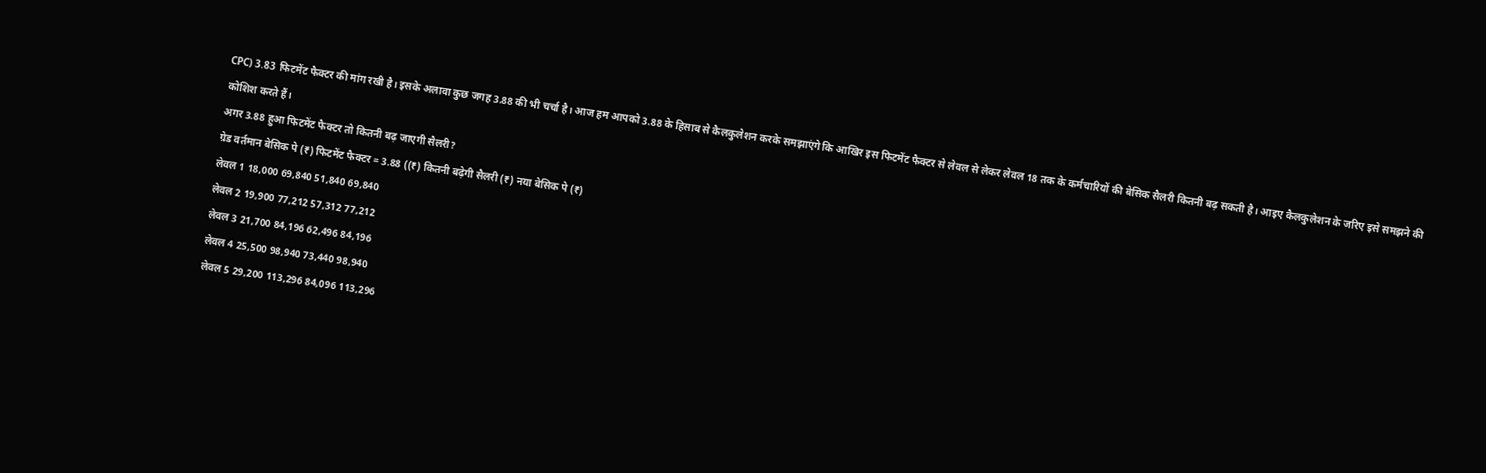CPC) 3.83 फिटमेंट फैक्टर की मांग रखी है। इसके अलावा कुछ जगह 3.88 की भी चर्चा है। आज हम आपको 3.88 के हिसाब से कैलकुलेशन करके समझाएंगे कि आखिर इस फिटमेंट फैक्टर से लेवल से लेकर लेवल 18 तक के कर्मचारियों की बेसिक सैलरी कितनी बढ़ सकती है। आइए कैलकुलेशन के जरिए इसे समझने की कोशिश करते हैं।
अगर 3.88 हुआ फिटमेंट फैक्टर तो कितनी बढ़ जाएगी सैलरी?
ग्रेड वर्तमान बेसिक पे (₹) फिटमेंट फैक्टर = 3.88 ((₹) कितनी बढ़ेगी सैलरी (₹) नया बेसिक पे (₹)
लेवल 1 18,000 69,840 51,840 69,840
लेवल 2 19,900 77,212 57,312 77,212
लेवल 3 21,700 84,196 62,496 84,196
लेवल 4 25,500 98,940 73,440 98,940
लेवल 5 29,200 113,296 84,096 113,296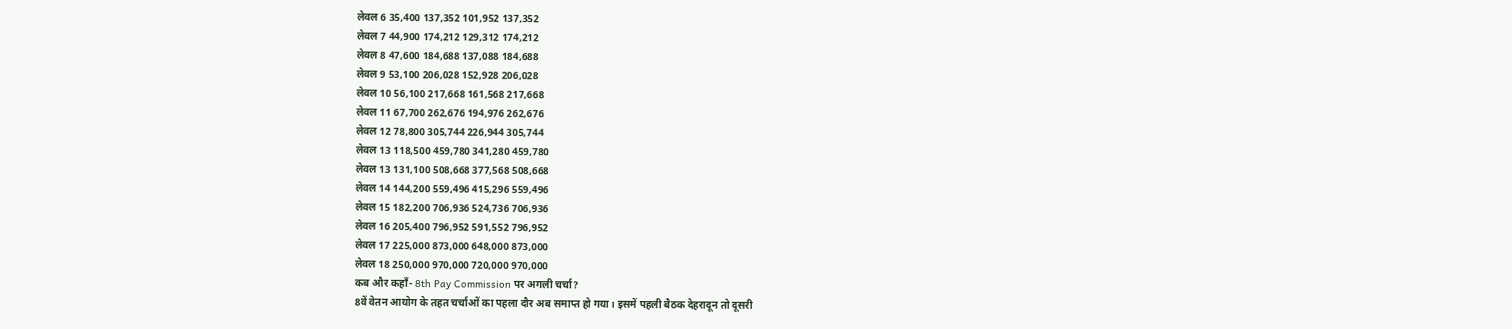लेवल 6 35,400 137,352 101,952 137,352
लेवल 7 44,900 174,212 129,312 174,212
लेवल 8 47,600 184,688 137,088 184,688
लेवल 9 53,100 206,028 152,928 206,028
लेवल 10 56,100 217,668 161,568 217,668
लेवल 11 67,700 262,676 194,976 262,676
लेवल 12 78,800 305,744 226,944 305,744
लेवल 13 118,500 459,780 341,280 459,780
लेवल 13 131,100 508,668 377,568 508,668
लेवल 14 144,200 559,496 415,296 559,496
लेवल 15 182,200 706,936 524,736 706,936
लेवल 16 205,400 796,952 591,552 796,952
लेवल 17 225,000 873,000 648,000 873,000
लेवल 18 250,000 970,000 720,000 970,000
कब और कहाँ- 8th Pay Commission पर अगली चर्चा?
8वें वेतन आयोग के तहत चर्चाओं का पहला दौर अब समाप्त हो गया। इसमें पहली बैठक देहरादून तो दूसरी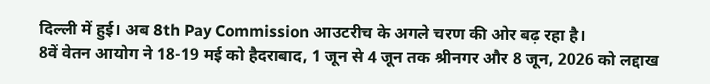दिल्ली में हुई। अब 8th Pay Commission आउटरीच के अगले चरण की ओर बढ़ रहा है।
8वें वेतन आयोग ने 18-19 मई को हैदराबाद, 1 जून से 4 जून तक श्रीनगर और 8 जून, 2026 को लद्दाख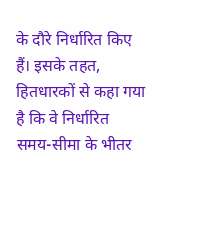के दौरे निर्धारित किए हैं। इसके तहत, हितधारकों से कहा गया है कि वे निर्धारित समय-सीमा के भीतर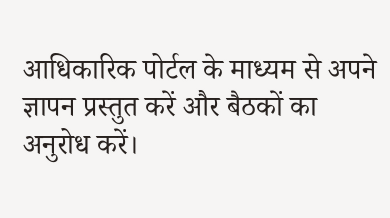आधिकारिक पोर्टल के माध्यम से अपने ज्ञापन प्रस्तुत करें और बैठकों का अनुरोध करें।